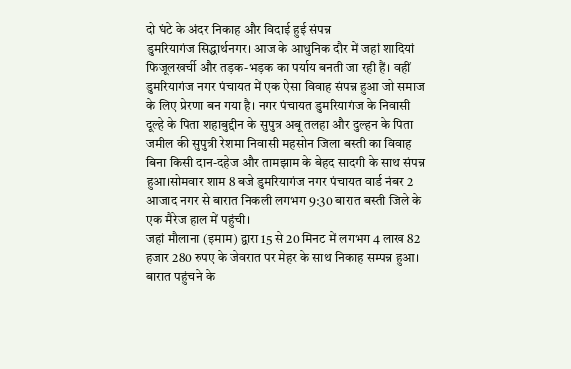दो घंटे के अंदर निकाह और विदाई हुई संपन्न
डुमरियागंज सिद्धार्थनगर। आज के आधुनिक दौर में जहां शादियां फिजूलखर्ची और तड़क-भड़क का पर्याय बनती जा रही हैं। वहीं डुमरियागंज नगर पंचायत में एक ऐसा विवाह संपन्न हुआ जो समाज के लिए प्रेरणा बन गया है। नगर पंचायत डुमरियागंज के निवासी दूल्हे के पिता शहाबुद्दीन के सुपुत्र अबू तलहा और दुल्हन के पिता जमील की सुपुत्री रेशमा निवासी महसोन जिला बस्ती का विवाह बिना किसी दान-दहेज और तामझाम के बेहद सादगी के साथ संपन्न हुआ।सोमवार शाम 8 बजे डुमरियागंज नगर पंचायत वार्ड नंबर 2 आजाद नगर से बारात निकली लगभग 9:30 बारात बस्ती जिले के एक मैरेज हाल में पहुंची।
जहां मौलाना (इमाम) द्वारा 15 से 20 मिनट में लगभग 4 लाख 82 हजार 280 रुपए के जेवरात पर मेहर के साथ निकाह सम्पन्न हुआ। बारात पहुंचने के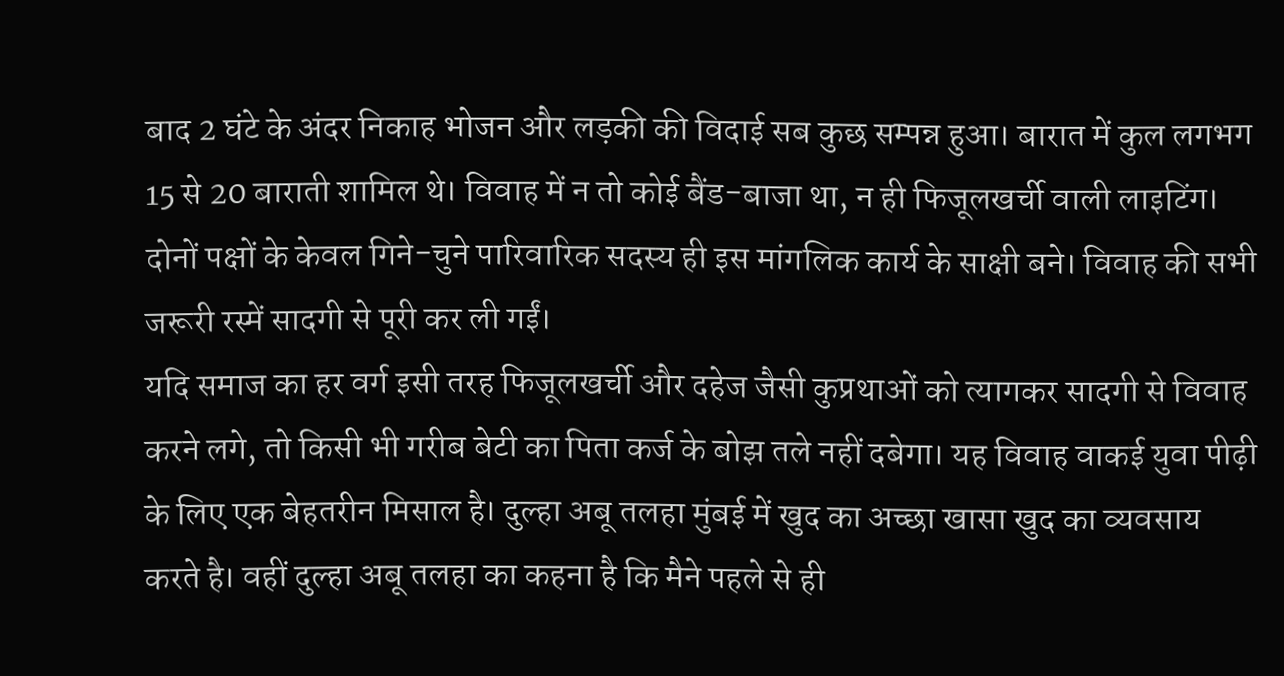बाद 2 घंटे के अंदर निकाह भोजन और लड़की की विदाई सब कुछ सम्पन्न हुआ। बारात में कुल लगभग 15 से 20 बाराती शामिल थे। विवाह में न तो कोई बैंड-बाजा था, न ही फिजूलखर्ची वाली लाइटिंग। दोनों पक्षों के केवल गिने-चुने पारिवारिक सदस्य ही इस मांगलिक कार्य के साक्षी बने। विवाह की सभी जरूरी रस्में सादगी से पूरी कर ली गईं।
यदि समाज का हर वर्ग इसी तरह फिजूलखर्ची और दहेज जैसी कुप्रथाओं को त्यागकर सादगी से विवाह करने लगे, तो किसी भी गरीब बेटी का पिता कर्ज के बोझ तले नहीं दबेगा। यह विवाह वाकई युवा पीढ़ी के लिए एक बेहतरीन मिसाल है। दुल्हा अबू तलहा मुंबई में खुद का अच्छा खासा खुद का व्यवसाय करते है। वहीं दुल्हा अबू तलहा का कहना है कि मैने पहले से ही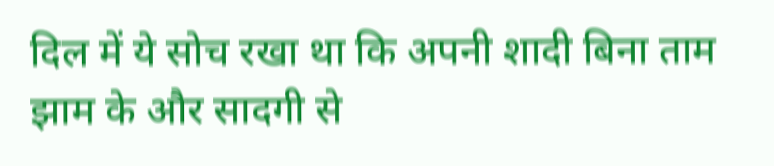दिल में ये सोच रखा था कि अपनी शादी बिना ताम झाम के और सादगी से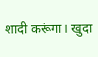शादी करूंगा। खुदा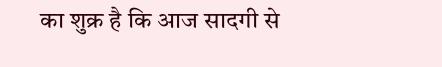का शुक्र है कि आज सादगी से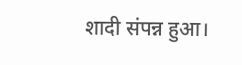शादी संपन्न हुआ।